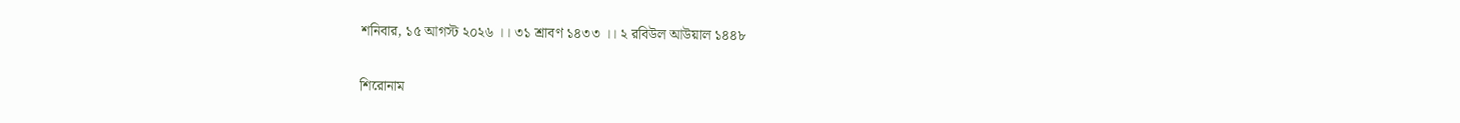শনিবার, ১৫ আগস্ট ২০২৬ ।। ৩১ শ্রাবণ ১৪৩৩ ।। ২ রবিউল আউয়াল ১৪৪৮

শিরোনাম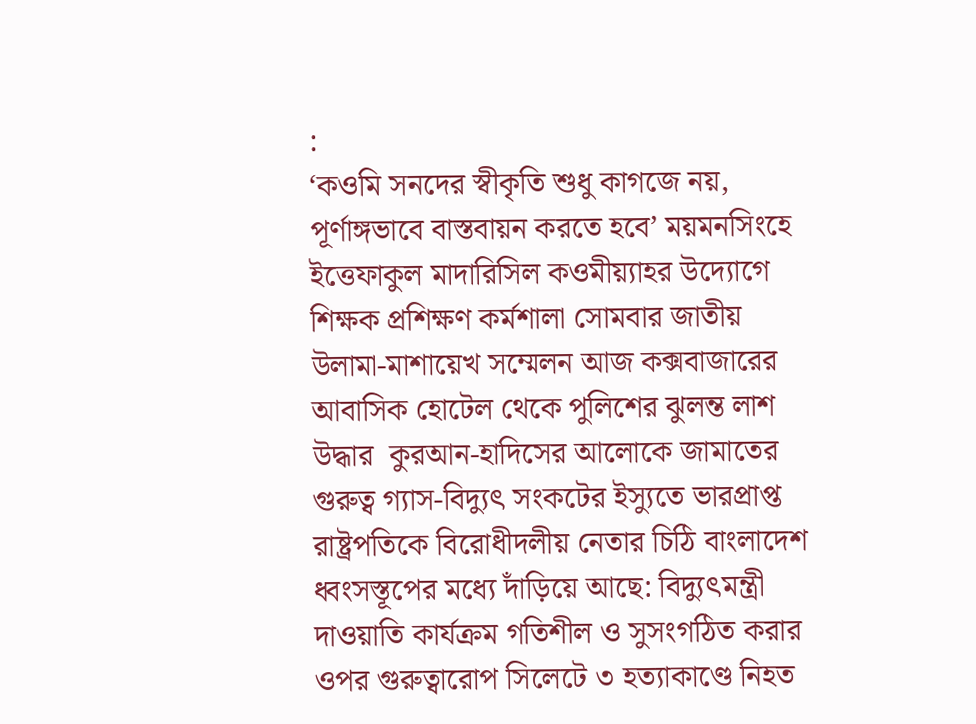:
‘কওমি সনদের স্বীকৃতি শুধু কাগজে নয়, পূর্ণাঙ্গভাবে বাস্তবায়ন করতে হবে’ ময়মনসিংহে ইত্তেফাকুল মাদারিসিল কওমীয়্যাহর উদ্যোগে শিক্ষক প্রশিক্ষণ কর্মশালা সোমবার জাতীয় উলামা-মাশায়েখ সম্মেলন আজ কক্সবাজারের আবাসিক হোটেল থেকে পুলিশের ঝুলন্ত লাশ উদ্ধার  কুরআন-হাদিসের আলোকে জামাতের গুরুত্ব গ্যাস-বিদ্যুৎ সংকটের ইস্যুতে ভারপ্রাপ্ত রাষ্ট্রপতিকে বিরোধীদলীয় নেতার চিঠি বাংলাদেশ ধ্বংসস্তূপের মধ্যে দাঁড়িয়ে আছে: বিদ্যুৎমন্ত্রী  দাওয়াতি কার্যক্রম গতিশীল ও সুসংগঠিত করার ওপর গুরুত্বারোপ সিলেটে ৩ হত্যাকাণ্ডে নিহত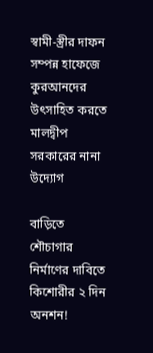স্বামী-স্ত্রীর দাফন সম্পন্ন হাফেজে কুরআনদের উৎসাহিত করতে মালদ্বীপ সরকারের নানা উদ্যোগ

বাড়িতে শৌচাগার নির্মাণের দাবিতে কিশোরীর ২ দিন অনশন!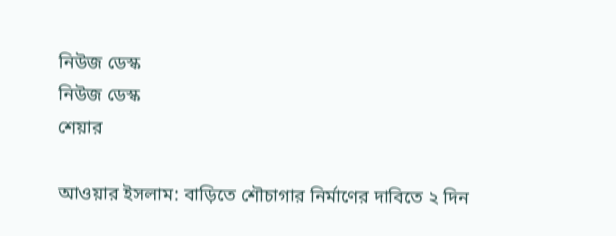নিউজ ডেস্ক
নিউজ ডেস্ক
শেয়ার

আওয়ার ইসলাম: বাড়িতে শৌচাগার নির্মাণের দাবিতে ২ দিন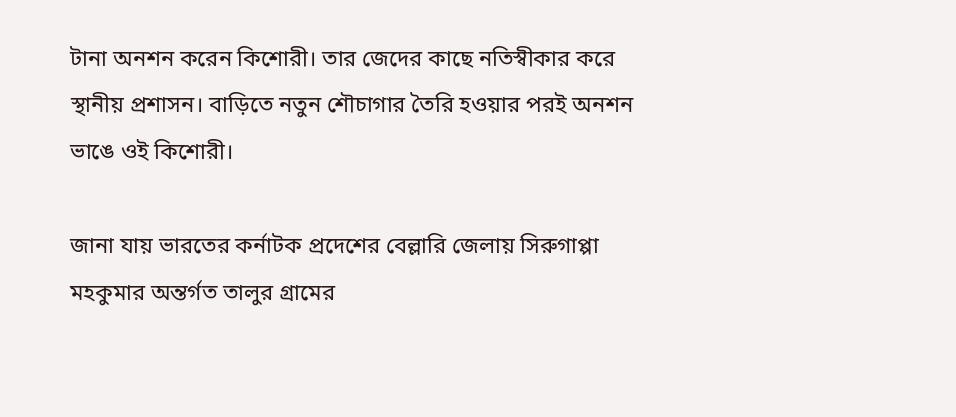টানা অনশন করেন কিশোরী। তার জেদের কাছে নতিস্বীকার করে স্থানীয় প্রশাসন। বাড়িতে নতুন শৌচাগার তৈরি হওয়ার পরই অনশন ভাঙে ওই কিশোরী।

জানা যায় ভারতের কর্নাটক প্রদেশের বেল্লারি জেলায় সিরুগাপ্পা মহকুমার অন্তর্গত তালুর গ্রামের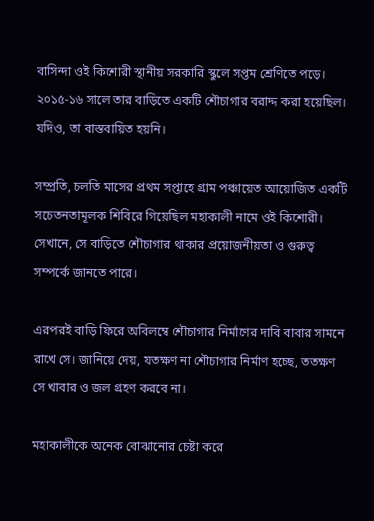বাসিন্দা ওই কিশোরী স্থানীয় সরকারি স্কুলে সপ্তম শ্রেণিতে পড়ে। ২০১৫-১৬ সালে তার বাড়িতে একটি শৌচাগার বরাদ্দ করা হয়েছিল। যদিও, তা বাস্তবায়িত হয়নি।

সম্প্রতি, চলতি মাসের প্রথম সপ্তাহে গ্রাম পঞ্চায়েত আয়োজিত একটি সচেতনতামূলক শিবিরে গিয়েছিল মহাকালী নামে ওই কিশোরী। সেখানে, সে বাড়িতে শৌচাগার থাকার প্রয়োজনীয়তা ও গুরুত্ব সম্পর্কে জানতে পারে।

এরপরই বাড়ি ফিরে অবিলম্বে শৌচাগার নির্মাণের দাবি বাবার সামনে রাখে সে। জানিয়ে দেয়, যতক্ষণ না শৌচাগার নির্মাণ হচ্ছে, ততক্ষণ সে খাবার ও জল গ্রহণ করবে না।

মহাকালীকে অনেক বোঝানোর চেষ্টা করে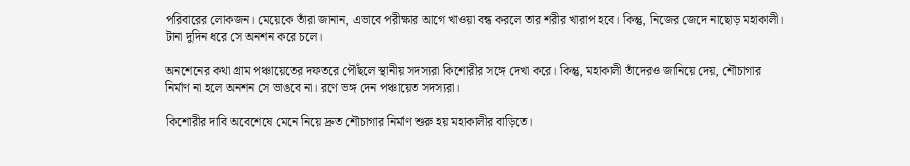পরিবারের লোকজন। মেয়েকে তাঁরা জানান, এভাবে পরীক্ষার আগে খাওয়া বন্ধ করলে তার শরীর খারাপ হবে। কিন্তু, নিজের জেদে নাছোড় মহাকালী। টানা দুদিন ধরে সে অনশন করে চলে।

অনশেনের কথা গ্রাম পঞ্চায়েতের দফতরে পৌঁছলে স্থানীয় সদস্যরা কিশোরীর সঙ্গে দেখা করে। কিন্তু, মহাকালী তাঁদেরও জানিয়ে দেয়, শৌচাগার নির্মাণ না হলে অনশন সে ভাঙবে না। রণে ভঙ্গ দেন পঞ্চায়েত সদস্যরা।

কিশোরীর দাবি অবেশেষে মেনে নিয়ে দ্রুত শৌচাগার নির্মাণ শুরু হয় মহাকালীর বাড়িতে।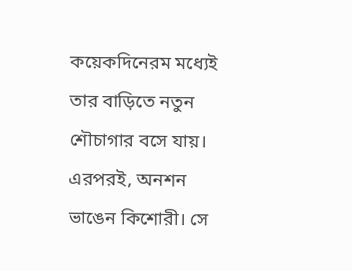কয়েকদিনেরম মধ্যেই তার বাড়িতে নতুন শৌচাগার বসে যায়। এরপরই, অনশন ভাঙেন কিশোরী। সে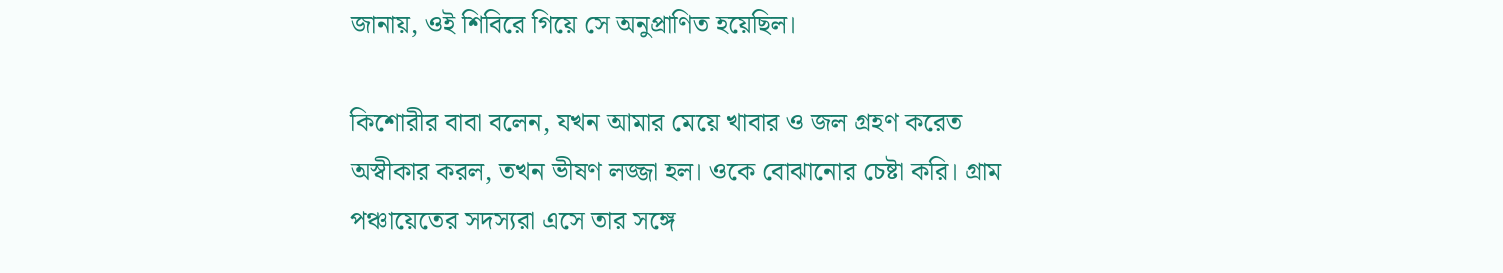জানায়, ওই শিবিরে গিয়ে সে অনুপ্রাণিত হয়েছিল।

কিশোরীর বাবা বলেন, যখন আমার মেয়ে খাবার ও জল গ্রহণ করেত অস্বীকার করল, তখন ভীষণ লজ্জা হল। ওকে বোঝানোর চেষ্টা করি। গ্রাম পঞ্চায়েতের সদস্যরা এসে তার সঙ্গে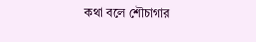কথা বলে শৌচাগার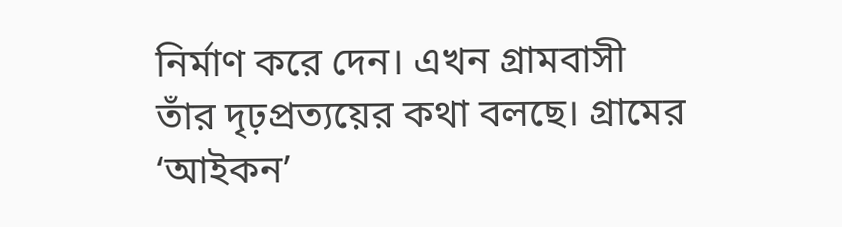নির্মাণ করে দেন। এখন গ্রামবাসী তাঁর দৃঢ়প্রত্যয়ের কথা বলছে। গ্রামের ‘আইকন’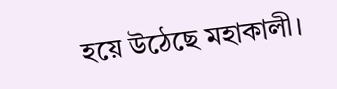হয়ে উঠেছে মহাকালী।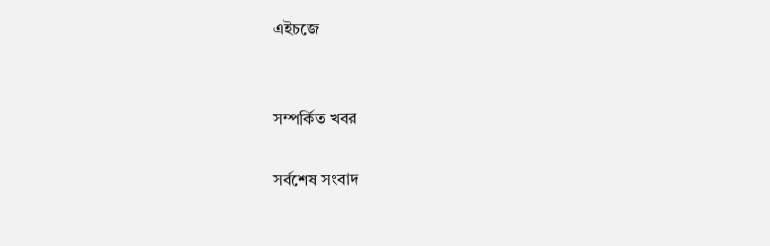এইচজে


সম্পর্কিত খবর

সর্বশেষ সংবাদ